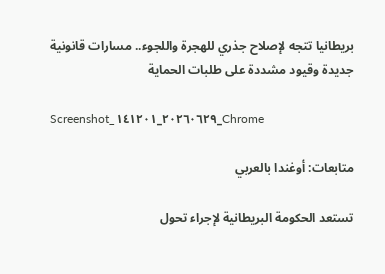بريطانيا تتجه لإصلاح جذري للهجرة واللجوء.. مسارات قانونية جديدة وقيود مشددة على طلبات الحماية

Screenshot_٢٠٢٦٠٦٢٩_١٤١٢٠١_Chrome

متابعات: أوغندا بالعربي

تستعد الحكومة البريطانية لإجراء تحول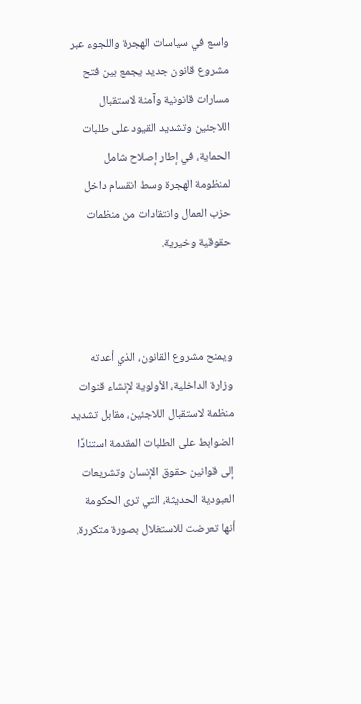واسع في سياسات الهجرة واللجوء عبر مشروع قانون جديد يجمع بين فتح مسارات قانونية وآمنة لاستقبال اللاجئين وتشديد القيود على طلبات الحماية، في إطار إصلاح شامل لمنظومة الهجرة وسط انقسام داخل حزب العمال وانتقادات من منظمات حقوقية وخيرية.



ويمنح مشروع القانون، الذي أعدته وزارة الداخلية، الأولوية لإنشاء قنوات منظمة لاستقبال اللاجئين، مقابل تشديد الضوابط على الطلبات المقدمة استنادًا إلى قوانين حقوق الإنسان وتشريعات العبودية الحديثة، التي ترى الحكومة أنها تعرضت للاستغلال بصورة متكررة.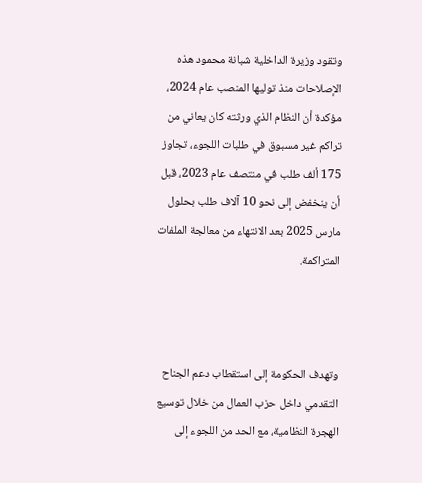وتقود وزيرة الداخلية شبانة محمود هذه الإصلاحات منذ توليها المنصب عام 2024، مؤكدة أن النظام الذي ورثته كان يعاني من تراكم غير مسبوق في طلبات اللجوء، تجاوز 175 ألف طلب في منتصف عام 2023، قبل أن ينخفض إلى نحو 10 آلاف طلب بحلول مارس 2025 بعد الانتهاء من معالجة الملفات المتراكمة.



وتهدف الحكومة إلى استقطاب دعم الجناح التقدمي داخل حزب العمال من خلال توسيع الهجرة النظامية، مع الحد من اللجوء إلى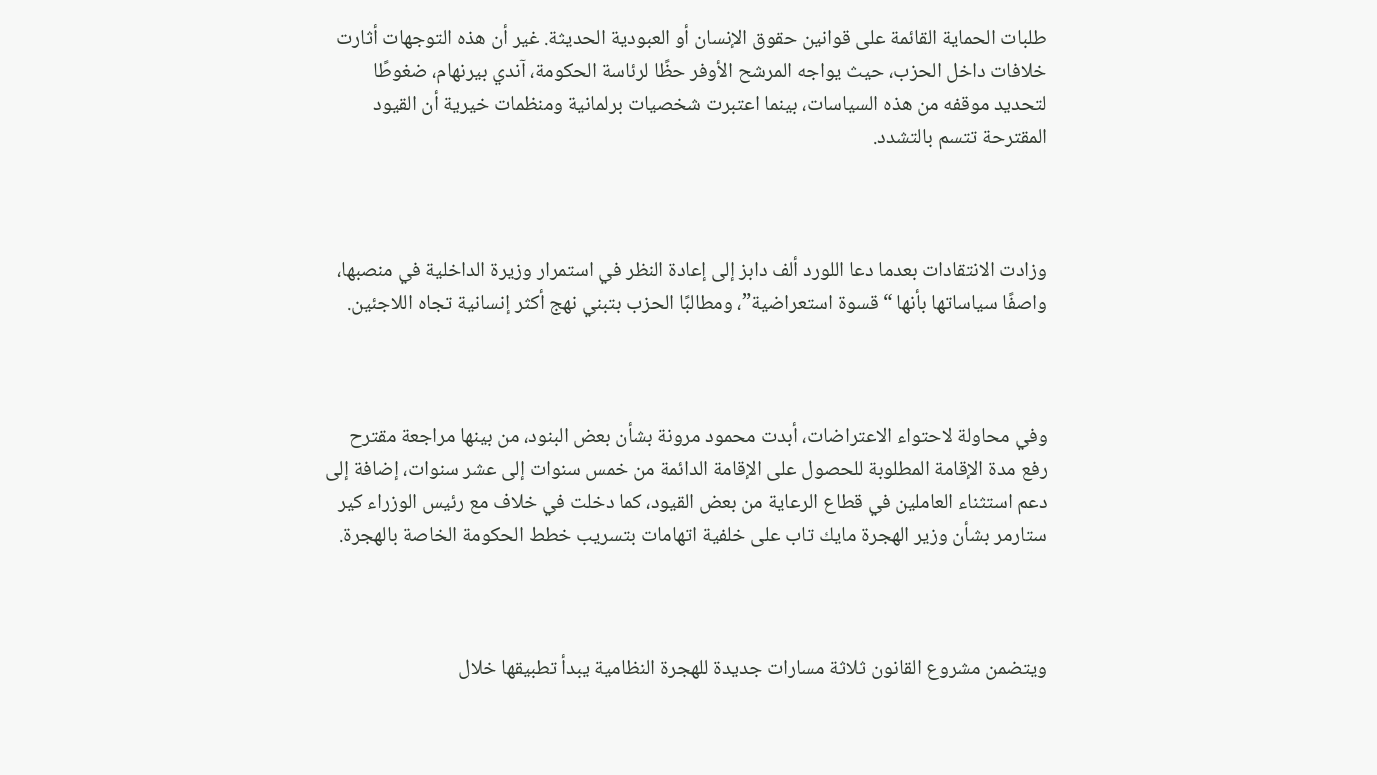طلبات الحماية القائمة على قوانين حقوق الإنسان أو العبودية الحديثة. غير أن هذه التوجهات أثارت خلافات داخل الحزب، حيث يواجه المرشح الأوفر حظًا لرئاسة الحكومة، آندي بيرنهام، ضغوطًا لتحديد موقفه من هذه السياسات، بينما اعتبرت شخصيات برلمانية ومنظمات خيرية أن القيود المقترحة تتسم بالتشدد.



وزادت الانتقادات بعدما دعا اللورد ألف دابز إلى إعادة النظر في استمرار وزيرة الداخلية في منصبها، واصفًا سياساتها بأنها “قسوة استعراضية”، ومطالبًا الحزب بتبني نهج أكثر إنسانية تجاه اللاجئين.



وفي محاولة لاحتواء الاعتراضات، أبدت محمود مرونة بشأن بعض البنود، من بينها مراجعة مقترح رفع مدة الإقامة المطلوبة للحصول على الإقامة الدائمة من خمس سنوات إلى عشر سنوات، إضافة إلى دعم استثناء العاملين في قطاع الرعاية من بعض القيود، كما دخلت في خلاف مع رئيس الوزراء كير ستارمر بشأن وزير الهجرة مايك تاب على خلفية اتهامات بتسريب خطط الحكومة الخاصة بالهجرة.



ويتضمن مشروع القانون ثلاثة مسارات جديدة للهجرة النظامية يبدأ تطبيقها خلال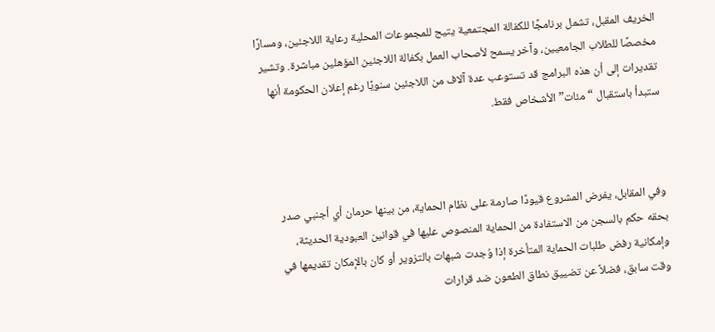الخريف المقبل، تشمل برنامجًا للكفالة المجتمعية يتيح للمجموعات المحلية رعاية اللاجئين، ومسارًا مخصصًا للطلاب الجامعيين، وآخر يسمح لأصحاب العمل بكفالة اللاجئين المؤهلين مباشرة. وتشير تقديرات إلى أن هذه البرامج قد تستوعب عدة آلاف من اللاجئين سنويًا رغم إعلان الحكومة أنها ستبدأ باستقبال “مئات” الأشخاص فقط.



وفي المقابل، يفرض المشروع قيودًا صارمة على نظام الحماية، من بينها حرمان أي أجنبي صدر بحقه حكم بالسجن من الاستفادة من الحماية المنصوص عليها في قوانين العبودية الحديثة، وإمكانية رفض طلبات الحماية المتأخرة إذا وُجدت شبهات بالتزوير أو كان بالإمكان تقديمها في وقت سابق، فضلاً عن تضييق نطاق الطعون ضد قرارات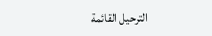الترحيل القائمة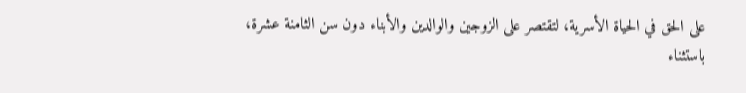على الحق في الحياة الأسرية، لتقتصر على الزوجين والوالدين والأبناء دون سن الثامنة عشرة، باستثناء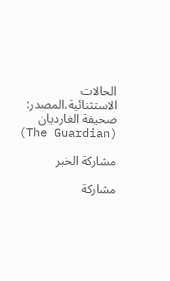الحالات الاستثنائية.المصدر: صحيفة الغارديان (The Guardian)

مشاركة الخبر

مشاركة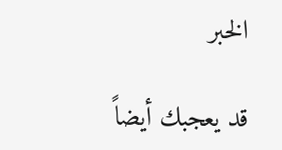الخبر

قد يعجبك أيضاً